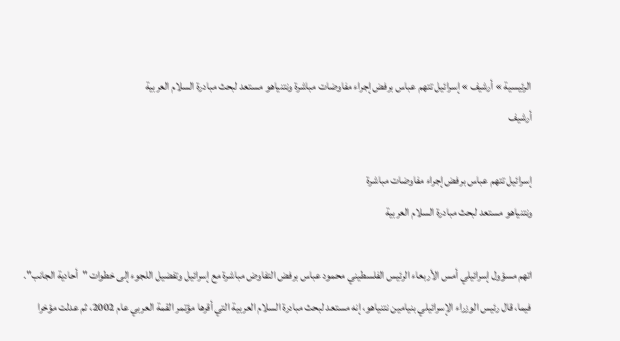الرئيسية » أرشيف » إسرائيل تتهم عباس برفض إجراء مفاوضات مباشرة ونتنياهو مستعد لبحث مبادرة السلام العربية
أرشيف

إسرائيل تتهم عباس برفض إجراء مفاوضات مباشرة
ونتنياهو مستعد لبحث مبادرة السلام العربية

اتهم مسؤول إسرائيلي أمس الأربعاء الرئيس الفلسطيني محمود عباس برفض التفاوض مباشرة مع إسرائيل وتفضيل اللجوء إلى خطوات "أحادية الجانب". فيما، قال رئيس الوزراء الإسرائيلي بنيامين نتنياهو، إنه مستعد لبحث مبادرة السلام العربية التي أقرها مؤتمر القمة العربي عام 2002، ثم عدلت مؤخرا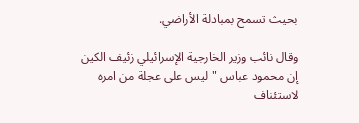بحيث تسمح بمبادلة الأراضي.

وقال نائب وزير الخارجية الإسرائيلي زئيف الكين إن محمود عباس "ليس على عجلة من امره لاستئناف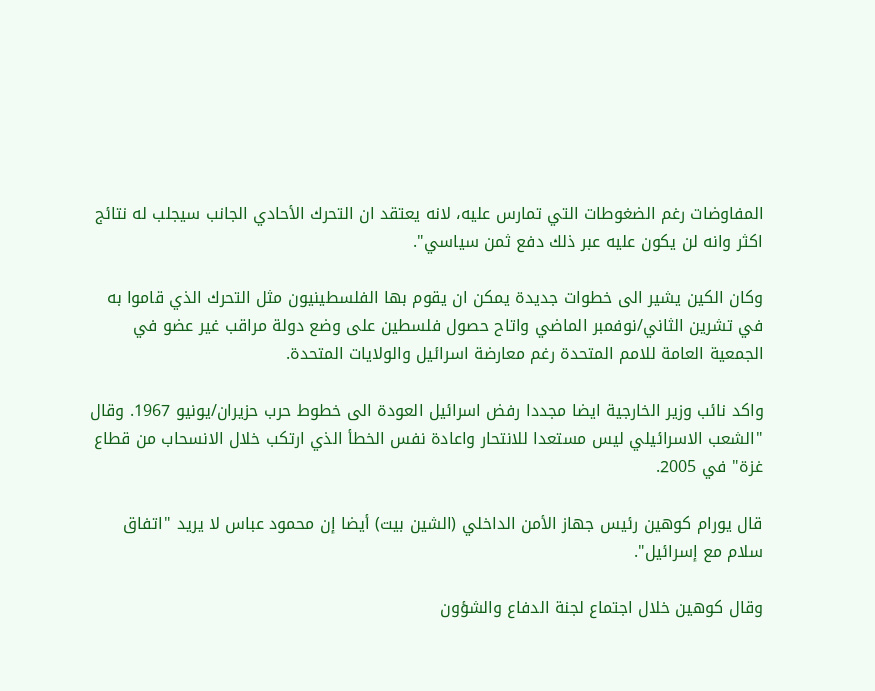المفاوضات رغم الضغوطات التي تمارس عليه، لانه يعتقد ان التحرك الأحادي الجانب سيجلب له نتائج اكثر وانه لن يكون عليه عبر ذلك دفع ثمن سياسي".

وكان الكين يشير الى خطوات جديدة يمكن ان يقوم بها الفلسطينيون مثل التحرك الذي قاموا به في تشرين الثاني/نوفمبر الماضي واتاح حصول فلسطين على وضع دولة مراقب غير عضو في الجمعية العامة للامم المتحدة رغم معارضة اسرائيل والولايات المتحدة.

واكد نائب وزير الخارجية ايضا مجددا رفض اسرائيل العودة الى خطوط حرب حزيران/يونيو 1967. وقال "الشعب الاسرائيلي ليس مستعدا للانتحار واعادة نفس الخطأ الذي ارتكب خلال الانسحاب من قطاع غزة" في 2005.

قال يورام كوهين رئيس جهاز الأمن الداخلي (الشين بيت) أيضا إن محمود عباس لا يريد "اتفاق سلام مع إسرائيل".

وقال كوهين خلال اجتماع لجنة الدفاع والشؤون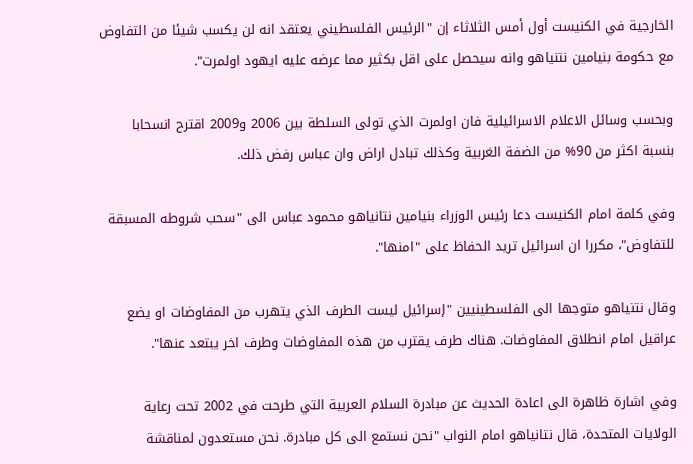الخارجية في الكنيست أول أمس الثلاثاء إن "الرئيس الفلسطيني يعتقد انه لن يكسب شيئا من التفاوض مع حكومة بنيامين نتنياهو وانه سيحصل على اقل بكثير مما عرضه عليه ايهود اولمرت".

وبحسب وسائل الاعلام الاسرائيلية فان اولمرت الذي تولى السلطة بين 2006 و2009 اقترح انسحابا بنسبة اكثر من 90% من الضفة الغربية وكذلك تبادل اراض وان عباس رفض ذلك.

وفي كلمة امام الكنيست دعا رئيس الوزراء بنيامين نتانياهو محمود عباس الى "سحب شروطه المسبقة للتفاوض"، مكررا ان اسرائيل تريد الحفاظ على "امنها".

وقال نتنياهو متوجها الى الفلسطينيين "إسرائيل ليست الطرف الذي يتهرب من المفاوضات او يضع عراقيل امام انطلاق المفاوضات. هناك طرف يقترب من هذه المفاوضات وطرف اخر يبتعد عنها".

وفي اشارة ظاهرة الى اعادة الحديث عن مبادرة السلام العربية التي طرحت في 2002 تحت رعاية الولايات المتحدة، قال نتانياهو امام النواب "نحن نستمع الى كل مبادرة. نحن مستعدون لمناقشة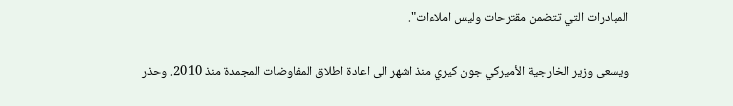المبادرات التي تتضمن مقترحات وليس املاءات".

ويسعى وزير الخارجية الأميركي جون كيري منذ اشهر الى اعادة اطلاق المفاوضات المجمدة منذ 2010. وحذر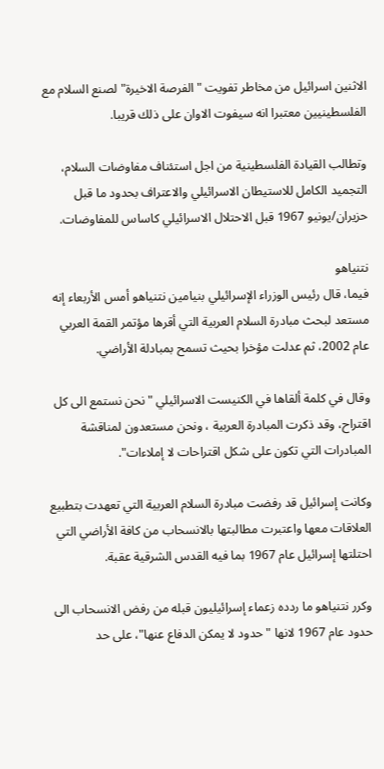الاثنين اسرائيل من مخاطر تفويت "الفرصة الاخيرة" لصنع السلام مع الفلسطينيين معتبرا انه سيفوت الاوان على ذلك قريبا.

وتطالب القيادة الفلسطينية من اجل استئناف مفاوضات السلام، التجميد الكامل للاستيطان الاسرائيلي والاعتراف بحدود ما قبل حزيران/يونيو 1967 قبل الاحتلال الاسرائيلي كاساس للمفاوضات.

نتنياهو
فيما، قال رئيس الوزراء الإسرائيلي بنيامين نتنياهو أمس الأربعاء إنه مستعد لبحث مبادرة السلام العربية التي أقرها مؤتمر القمة العربي عام 2002، ثم عدلت مؤخرا بحيث تسمح بمبادلة الأراضي.

وقال في كلمة ألقاها في الكنيست الاسرائيلي "نحن نستمع الى كل اقتراح، وقد ذكرت المبادرة العربية ، ونحن مستعدون لمناقشة المبادرات التي تكون على شكل اقتراحات لا إملاءات".

وكانت إسرائيل قد رفضت مبادرة السلام العربية التي تعهدت بتطبيع العلاقات معها واعتبرت مطالبتها بالانسحاب من كافة الأراضي التي احتلتها إسرائيل عام 1967 بما فيه القدس الشرقية عقبة.

وكرر نتنياهو ما ردده زعماء إسرائيليون قبله من رفض الانسحاب الى حدود عام 1967 لانها "حدود لا يمكن الدفاع عنها"، على حد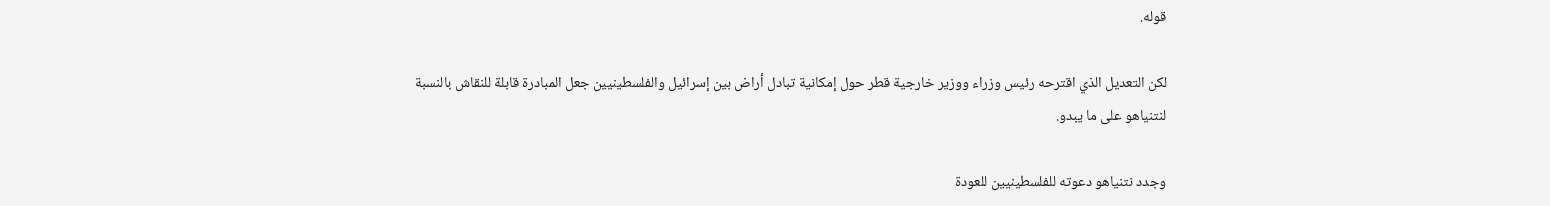قوله.

لكن التعديل الذي اقترحه رئيس وزراء ووزير خارجية قطر حول إمكانية تبادل أراض بين إسرائيل والفلسطينيين جعل المبادرة قابلة للنقاش بالنسبة لنتنياهو على ما يبدو.

وجدد نتنياهو دعوته للفلسطينيين للعودة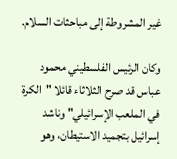غير المشروطة إلى مباحثات السلام.

وكان الرئيس الفلسطيني محمود عباس قد صرح الثلاثاء قائلا "الكرة في الملعب الإسرائيلي" وناشد إسرائيل بتجميد الاستيطان، وهو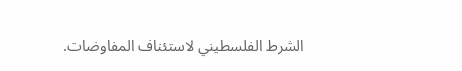الشرط الفلسطيني لاستئناف المفاوضات.